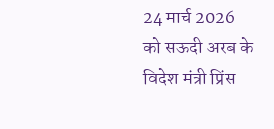24 मार्च 2026 को सऊदी अरब के विदेश मंत्री प्रिंस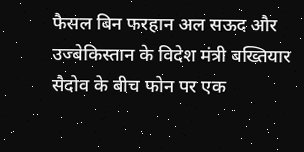फैसल बिन फरहान अल सऊद और उज्बेकिस्तान के विदेश मंत्री बख्तियार सैदोव के बीच फोन पर एक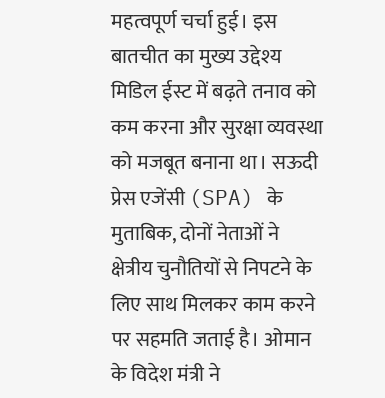महत्वपूर्ण चर्चा हुई। इस बातचीत का मुख्य उद्देश्य मिडिल ईस्ट में बढ़ते तनाव को कम करना और सुरक्षा व्यवस्था को मजबूत बनाना था। सऊदी प्रेस एजेंसी (SPA) के मुताबिक, दोनों नेताओं ने क्षेत्रीय चुनौतियों से निपटने के लिए साथ मिलकर काम करने पर सहमति जताई है। ओमान के विदेश मंत्री ने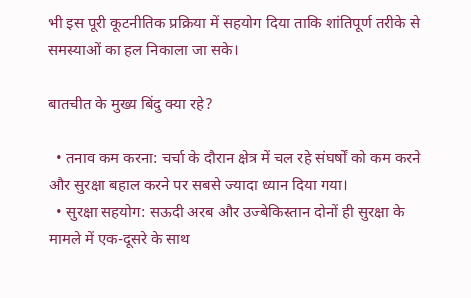भी इस पूरी कूटनीतिक प्रक्रिया में सहयोग दिया ताकि शांतिपूर्ण तरीके से समस्याओं का हल निकाला जा सके।

बातचीत के मुख्य बिंदु क्या रहे?

  • तनाव कम करना: चर्चा के दौरान क्षेत्र में चल रहे संघर्षों को कम करने और सुरक्षा बहाल करने पर सबसे ज्यादा ध्यान दिया गया।
  • सुरक्षा सहयोग: सऊदी अरब और उज्बेकिस्तान दोनों ही सुरक्षा के मामले में एक-दूसरे के साथ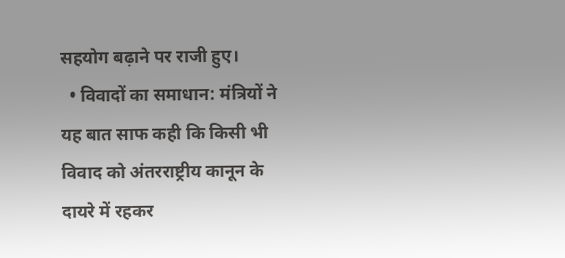सहयोग बढ़ाने पर राजी हुए।
  • विवादों का समाधान: मंत्रियों ने यह बात साफ कही कि किसी भी विवाद को अंतरराष्ट्रीय कानून के दायरे में रहकर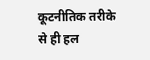कूटनीतिक तरीके से ही हल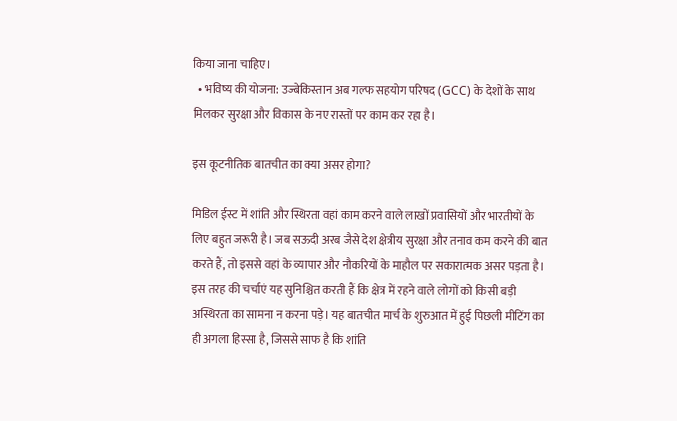किया जाना चाहिए।
  • भविष्य की योजना: उज्बेकिस्तान अब गल्फ सहयोग परिषद (GCC) के देशों के साथ मिलकर सुरक्षा और विकास के नए रास्तों पर काम कर रहा है।

इस कूटनीतिक बातचीत का क्या असर होगा?

मिडिल ईस्ट में शांति और स्थिरता वहां काम करने वाले लाखों प्रवासियों और भारतीयों के लिए बहुत जरूरी है। जब सऊदी अरब जैसे देश क्षेत्रीय सुरक्षा और तनाव कम करने की बात करते हैं, तो इससे वहां के व्यापार और नौकरियों के माहौल पर सकारात्मक असर पड़ता है। इस तरह की चर्चाएं यह सुनिश्चित करती हैं कि क्षेत्र में रहने वाले लोगों को किसी बड़ी अस्थिरता का सामना न करना पड़े। यह बातचीत मार्च के शुरुआत में हुई पिछली मीटिंग का ही अगला हिस्सा है, जिससे साफ है कि शांति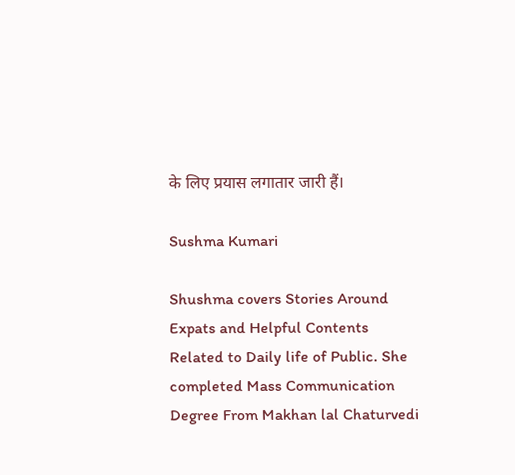के लिए प्रयास लगातार जारी हैं।

Sushma Kumari

Shushma covers Stories Around Expats and Helpful Contents Related to Daily life of Public. She completed Mass Communication Degree From Makhan lal Chaturvedi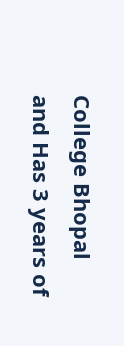College Bhopal and Has 3 years of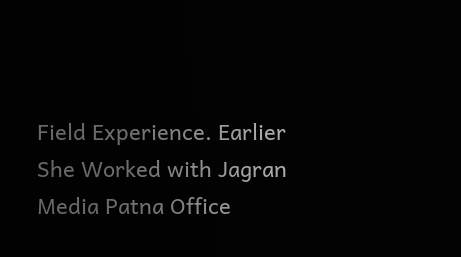Field Experience. Earlier She Worked with Jagran Media Patna Office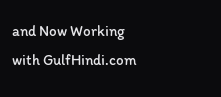and Now Working with GulfHindi.com